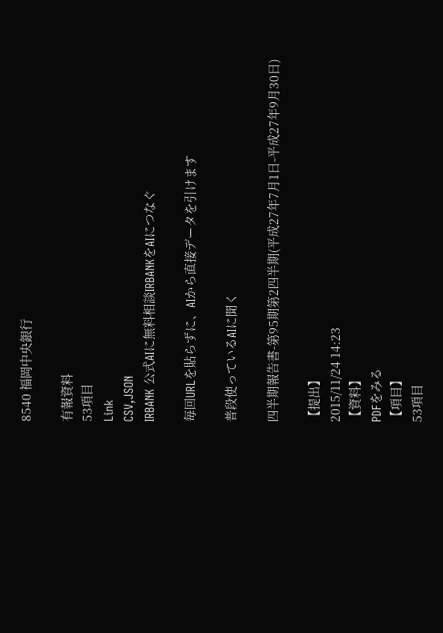8540 福岡中央銀行

有報資料
53項目
Link
CSV,JSON
IRBANK 公式AIに無料相談IRBANKをAIにつなぐ

毎回URLを貼らずに、AIから直接データを引けます

普段使っているAIに聞く

四半期報告書-第95期第2四半期(平成27年7月1日-平成27年9月30日)

【提出】
2015/11/24 14:23
【資料】
PDFをみる
【項目】
53項目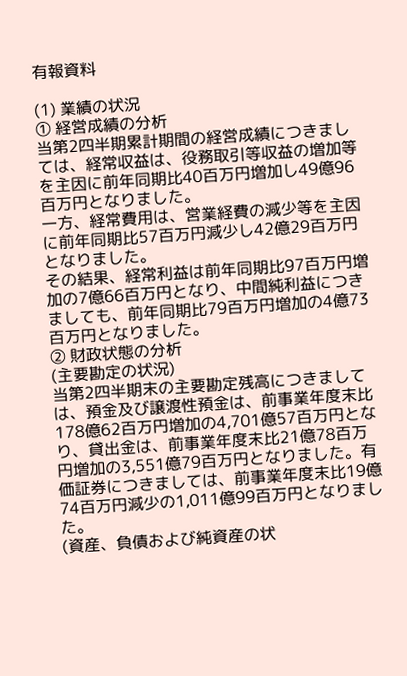有報資料

(1) 業績の状況
① 経営成績の分析
当第2四半期累計期間の経営成績につきましては、経常収益は、役務取引等収益の増加等を主因に前年同期比40百万円増加し49億96百万円となりました。
一方、経常費用は、営業経費の減少等を主因に前年同期比57百万円減少し42億29百万円となりました。
その結果、経常利益は前年同期比97百万円増加の7億66百万円となり、中間純利益につきましても、前年同期比79百万円増加の4億73百万円となりました。
② 財政状態の分析
(主要勘定の状況)
当第2四半期末の主要勘定残高につきましては、預金及び譲渡性預金は、前事業年度末比178億62百万円増加の4,701億57百万円となり、貸出金は、前事業年度末比21億78百万円増加の3,551億79百万円となりました。有価証券につきましては、前事業年度末比19億74百万円減少の1,011億99百万円となりました。
(資産、負債および純資産の状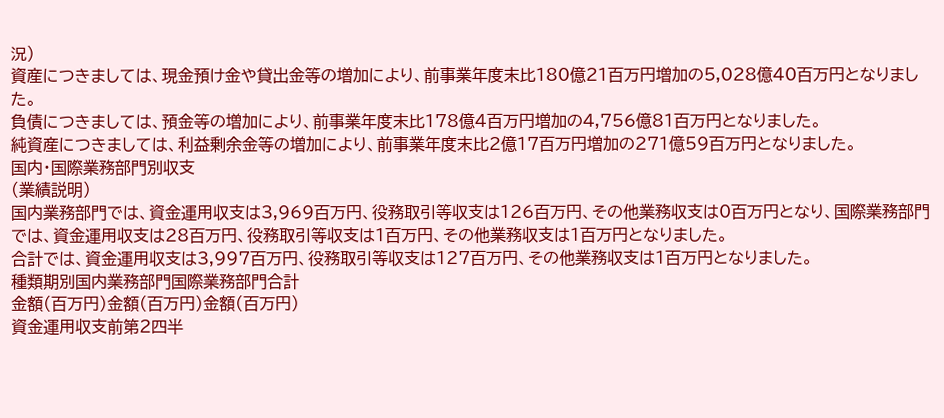況)
資産につきましては、現金預け金や貸出金等の増加により、前事業年度末比180億21百万円増加の5,028億40百万円となりました。
負債につきましては、預金等の増加により、前事業年度末比178億4百万円増加の4,756億81百万円となりました。
純資産につきましては、利益剰余金等の増加により、前事業年度末比2億17百万円増加の271億59百万円となりました。
国内・国際業務部門別収支
(業績説明)
国内業務部門では、資金運用収支は3,969百万円、役務取引等収支は126百万円、その他業務収支は0百万円となり、国際業務部門では、資金運用収支は28百万円、役務取引等収支は1百万円、その他業務収支は1百万円となりました。
合計では、資金運用収支は3,997百万円、役務取引等収支は127百万円、その他業務収支は1百万円となりました。
種類期別国内業務部門国際業務部門合計
金額(百万円)金額(百万円)金額(百万円)
資金運用収支前第2四半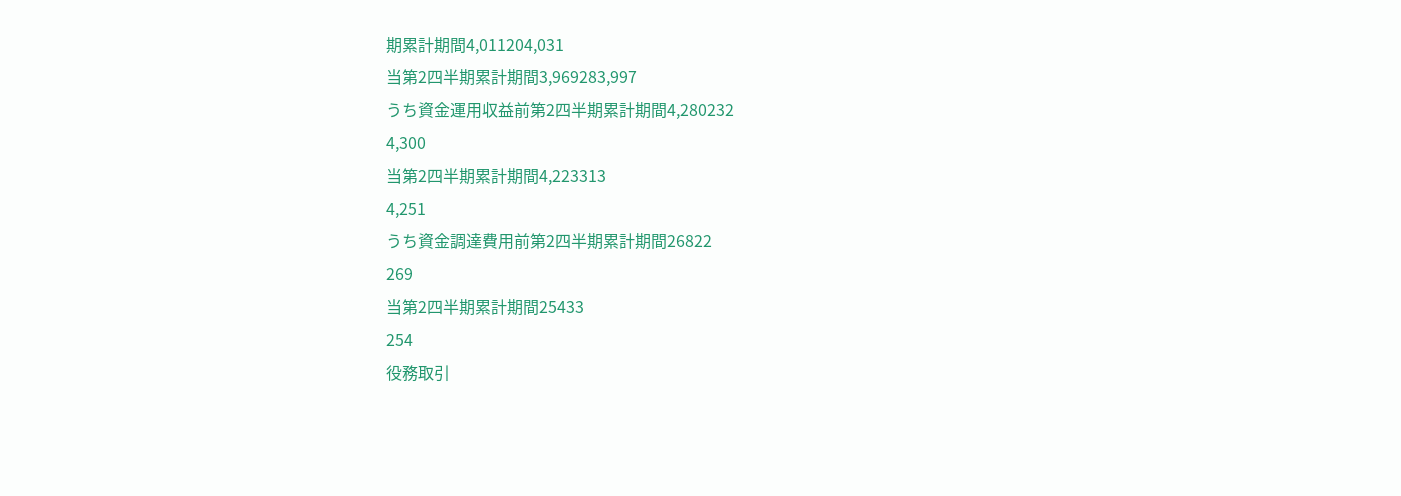期累計期間4,011204,031
当第2四半期累計期間3,969283,997
うち資金運用収益前第2四半期累計期間4,280232
4,300
当第2四半期累計期間4,223313
4,251
うち資金調達費用前第2四半期累計期間26822
269
当第2四半期累計期間25433
254
役務取引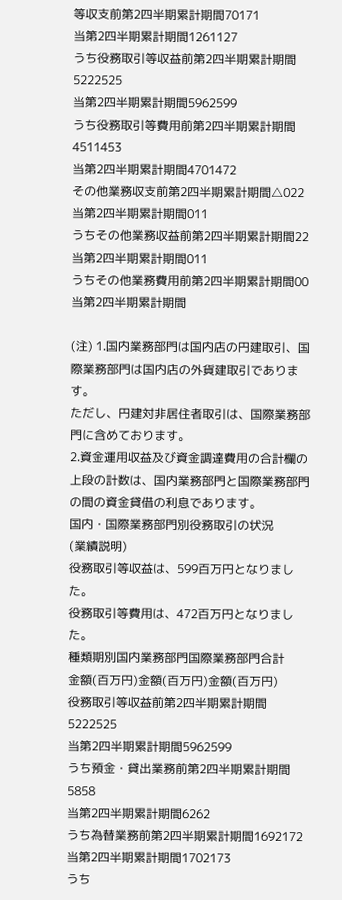等収支前第2四半期累計期間70171
当第2四半期累計期間1261127
うち役務取引等収益前第2四半期累計期間5222525
当第2四半期累計期間5962599
うち役務取引等費用前第2四半期累計期間4511453
当第2四半期累計期間4701472
その他業務収支前第2四半期累計期間△022
当第2四半期累計期間011
うちその他業務収益前第2四半期累計期間22
当第2四半期累計期間011
うちその他業務費用前第2四半期累計期間00
当第2四半期累計期間

(注) 1.国内業務部門は国内店の円建取引、国際業務部門は国内店の外貨建取引であります。
ただし、円建対非居住者取引は、国際業務部門に含めております。
2.資金運用収益及び資金調達費用の合計欄の上段の計数は、国内業務部門と国際業務部門の間の資金貸借の利息であります。
国内・国際業務部門別役務取引の状況
(業績説明)
役務取引等収益は、599百万円となりました。
役務取引等費用は、472百万円となりました。
種類期別国内業務部門国際業務部門合計
金額(百万円)金額(百万円)金額(百万円)
役務取引等収益前第2四半期累計期間5222525
当第2四半期累計期間5962599
うち預金・貸出業務前第2四半期累計期間5858
当第2四半期累計期間6262
うち為替業務前第2四半期累計期間1692172
当第2四半期累計期間1702173
うち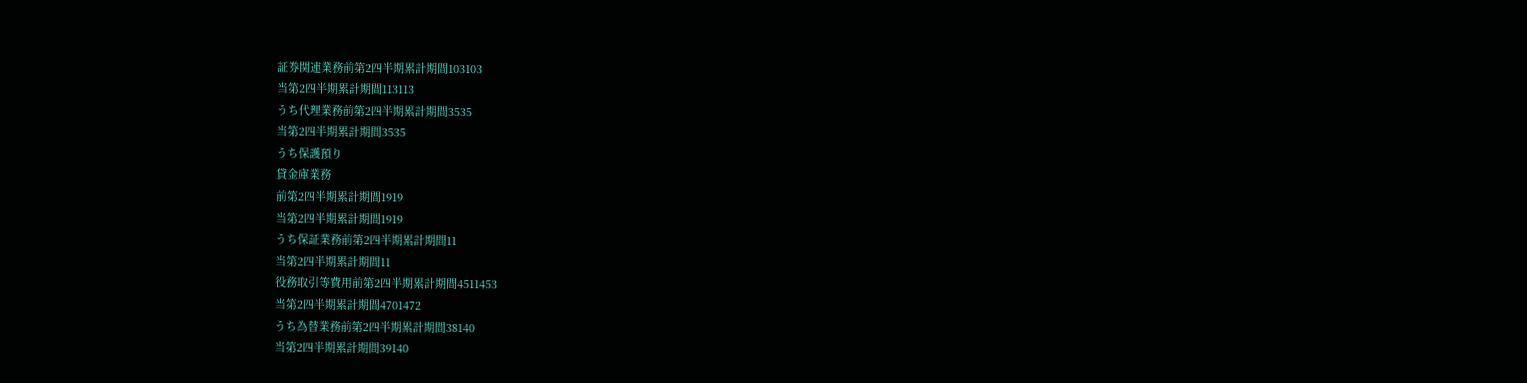証券関連業務前第2四半期累計期間103103
当第2四半期累計期間113113
うち代理業務前第2四半期累計期間3535
当第2四半期累計期間3535
うち保護預り
貸金庫業務
前第2四半期累計期間1919
当第2四半期累計期間1919
うち保証業務前第2四半期累計期間11
当第2四半期累計期間11
役務取引等費用前第2四半期累計期間4511453
当第2四半期累計期間4701472
うち為替業務前第2四半期累計期間38140
当第2四半期累計期間39140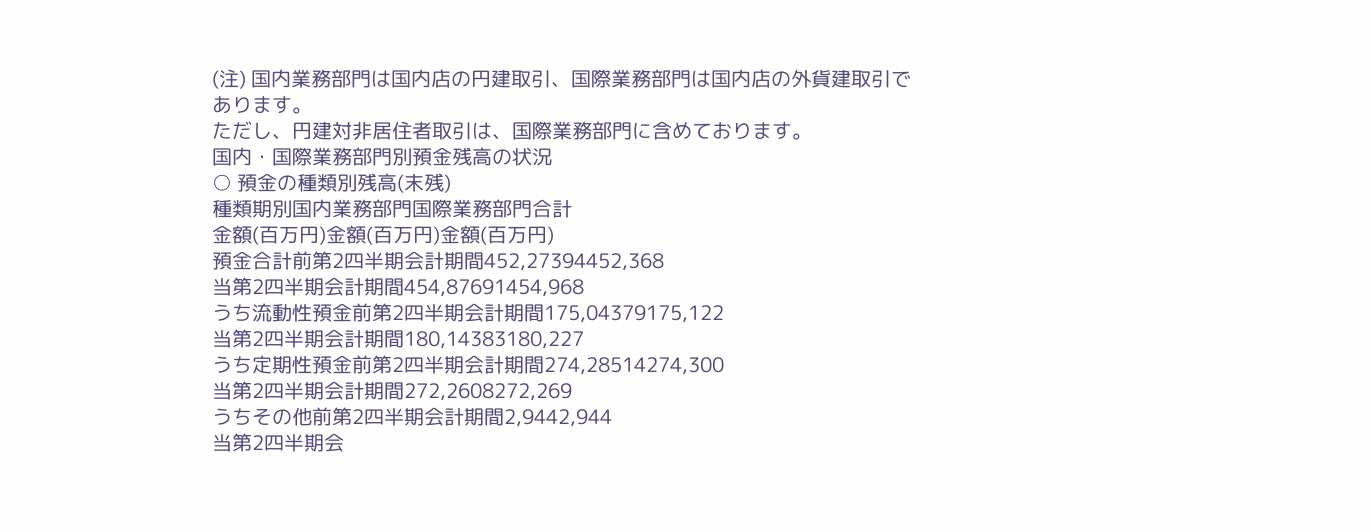(注) 国内業務部門は国内店の円建取引、国際業務部門は国内店の外貨建取引であります。
ただし、円建対非居住者取引は、国際業務部門に含めております。
国内・国際業務部門別預金残高の状況
○ 預金の種類別残高(末残)
種類期別国内業務部門国際業務部門合計
金額(百万円)金額(百万円)金額(百万円)
預金合計前第2四半期会計期間452,27394452,368
当第2四半期会計期間454,87691454,968
うち流動性預金前第2四半期会計期間175,04379175,122
当第2四半期会計期間180,14383180,227
うち定期性預金前第2四半期会計期間274,28514274,300
当第2四半期会計期間272,2608272,269
うちその他前第2四半期会計期間2,9442,944
当第2四半期会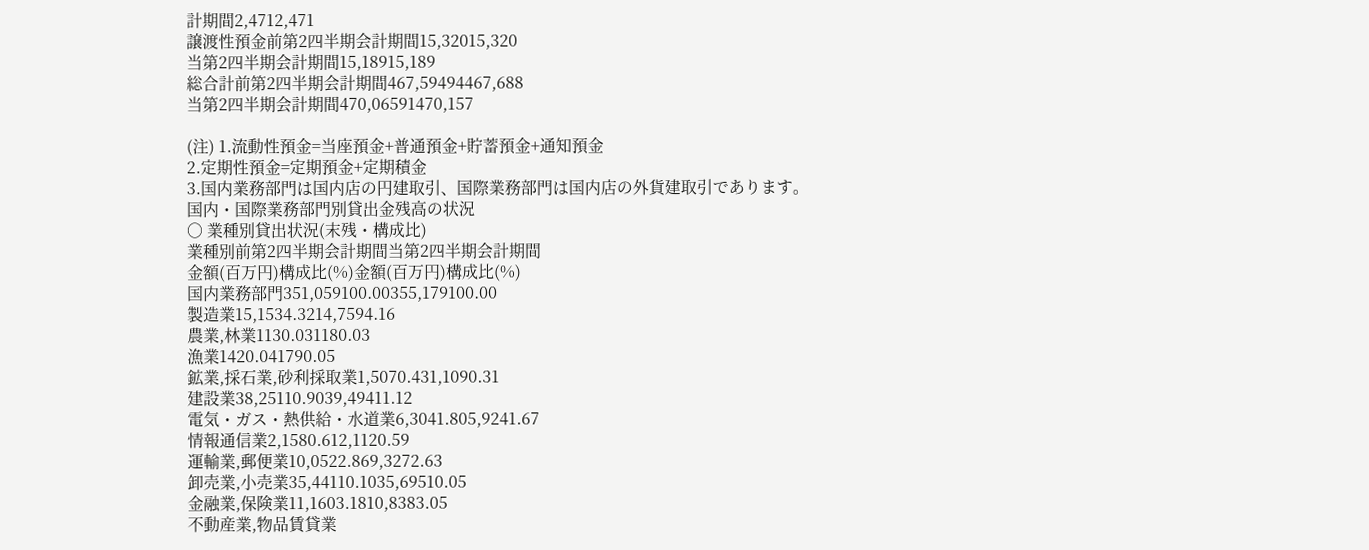計期間2,4712,471
譲渡性預金前第2四半期会計期間15,32015,320
当第2四半期会計期間15,18915,189
総合計前第2四半期会計期間467,59494467,688
当第2四半期会計期間470,06591470,157

(注) 1.流動性預金=当座預金+普通預金+貯蓄預金+通知預金
2.定期性預金=定期預金+定期積金
3.国内業務部門は国内店の円建取引、国際業務部門は国内店の外貨建取引であります。
国内・国際業務部門別貸出金残高の状況
○ 業種別貸出状況(末残・構成比)
業種別前第2四半期会計期間当第2四半期会計期間
金額(百万円)構成比(%)金額(百万円)構成比(%)
国内業務部門351,059100.00355,179100.00
製造業15,1534.3214,7594.16
農業,林業1130.031180.03
漁業1420.041790.05
鉱業,採石業,砂利採取業1,5070.431,1090.31
建設業38,25110.9039,49411.12
電気・ガス・熱供給・水道業6,3041.805,9241.67
情報通信業2,1580.612,1120.59
運輸業,郵便業10,0522.869,3272.63
卸売業,小売業35,44110.1035,69510.05
金融業,保険業11,1603.1810,8383.05
不動産業,物品賃貸業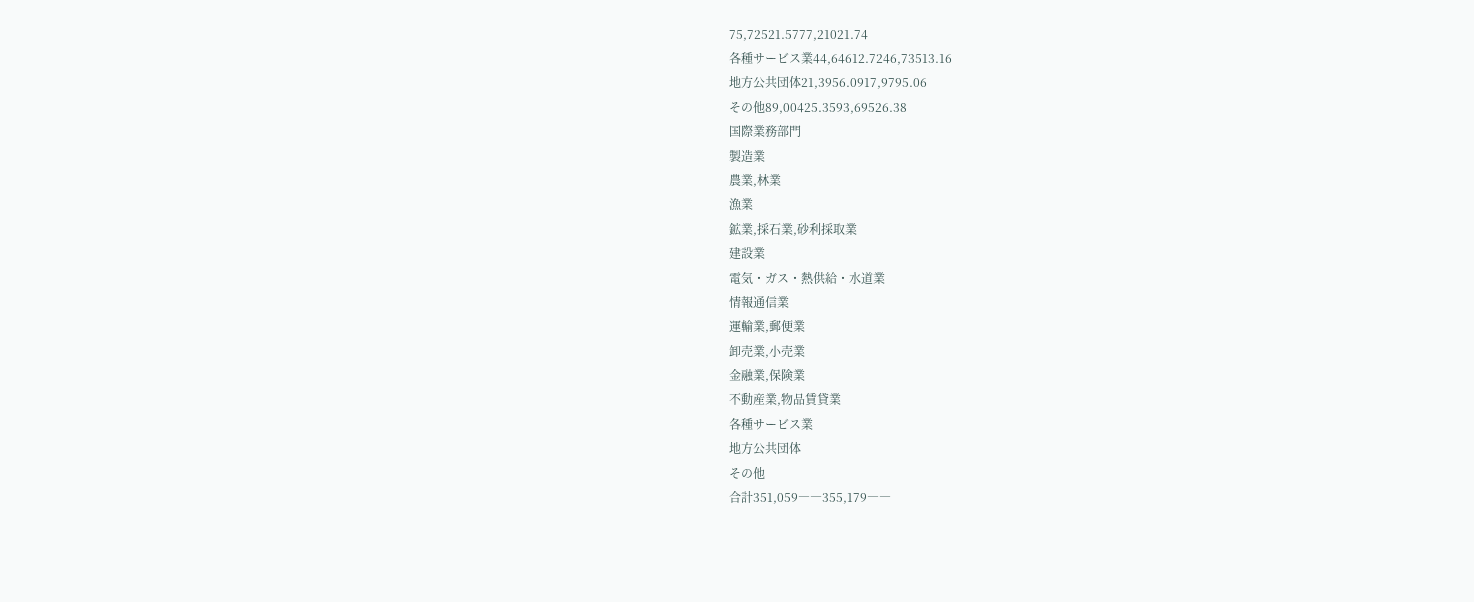75,72521.5777,21021.74
各種サービス業44,64612.7246,73513.16
地方公共団体21,3956.0917,9795.06
その他89,00425.3593,69526.38
国際業務部門
製造業
農業,林業
漁業
鉱業,採石業,砂利採取業
建設業
電気・ガス・熱供給・水道業
情報通信業
運輸業,郵便業
卸売業,小売業
金融業,保険業
不動産業,物品賃貸業
各種サービス業
地方公共団体
その他
合計351,059――355,179――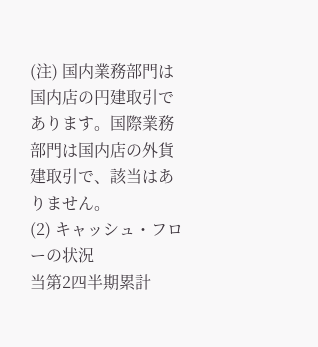(注) 国内業務部門は国内店の円建取引であります。国際業務部門は国内店の外貨建取引で、該当はありません。
(2) キャッシュ・フローの状況
当第2四半期累計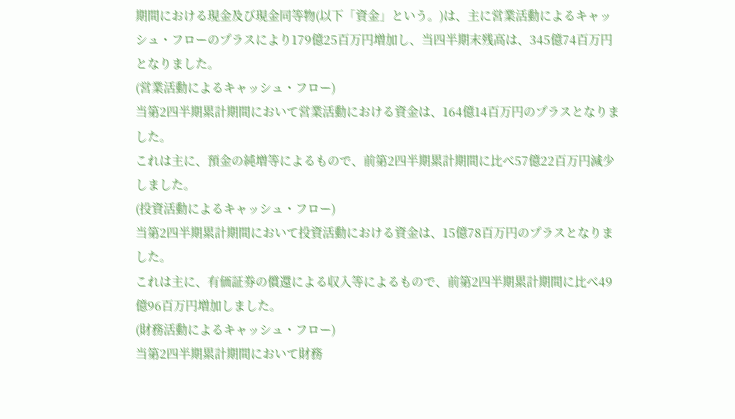期間における現金及び現金同等物(以下「資金」という。)は、主に営業活動によるキャッシュ・フローのプラスにより179億25百万円増加し、当四半期末残高は、345億74百万円となりました。
(営業活動によるキャッシュ・フロー)
当第2四半期累計期間において営業活動における資金は、164億14百万円のプラスとなりました。
これは主に、預金の純増等によるもので、前第2四半期累計期間に比べ57億22百万円減少しました。
(投資活動によるキャッシュ・フロー)
当第2四半期累計期間において投資活動における資金は、15億78百万円のプラスとなりました。
これは主に、有価証券の償還による収入等によるもので、前第2四半期累計期間に比べ49億96百万円増加しました。
(財務活動によるキャッシュ・フロー)
当第2四半期累計期間において財務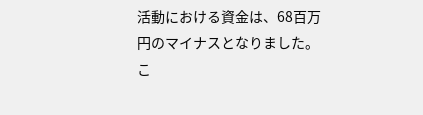活動における資金は、68百万円のマイナスとなりました。
こ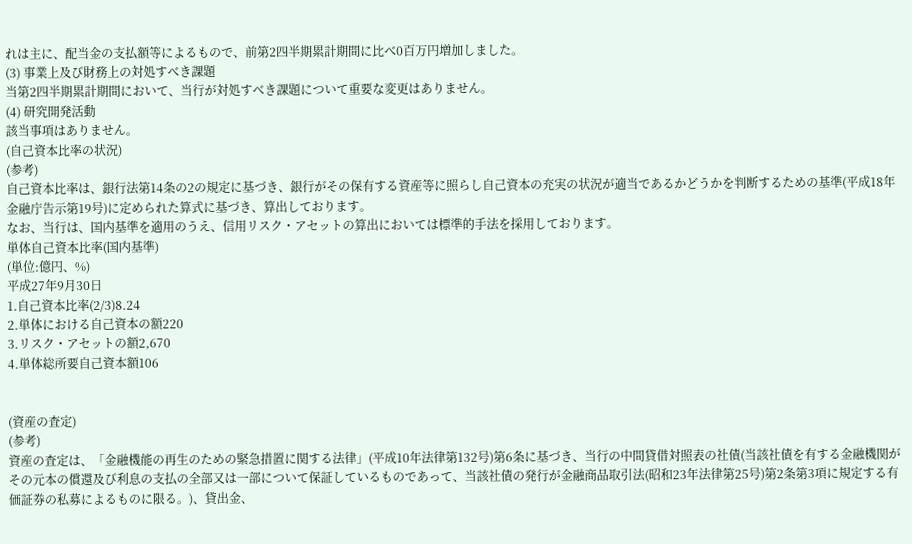れは主に、配当金の支払額等によるもので、前第2四半期累計期間に比べ0百万円増加しました。
(3) 事業上及び財務上の対処すべき課題
当第2四半期累計期間において、当行が対処すべき課題について重要な変更はありません。
(4) 研究開発活動
該当事項はありません。
(自己資本比率の状況)
(参考)
自己資本比率は、銀行法第14条の2の規定に基づき、銀行がその保有する資産等に照らし自己資本の充実の状況が適当であるかどうかを判断するための基準(平成18年金融庁告示第19号)に定められた算式に基づき、算出しております。
なお、当行は、国内基準を適用のうえ、信用リスク・アセットの算出においては標準的手法を採用しております。
単体自己資本比率(国内基準)
(単位:億円、%)
平成27年9月30日
1.自己資本比率(2/3)8.24
2.単体における自己資本の額220
3.リスク・アセットの額2,670
4.単体総所要自己資本額106


(資産の査定)
(参考)
資産の査定は、「金融機能の再生のための緊急措置に関する法律」(平成10年法律第132号)第6条に基づき、当行の中間貸借対照表の社債(当該社債を有する金融機関がその元本の償還及び利息の支払の全部又は一部について保証しているものであって、当該社債の発行が金融商品取引法(昭和23年法律第25号)第2条第3項に規定する有価証券の私募によるものに限る。)、貸出金、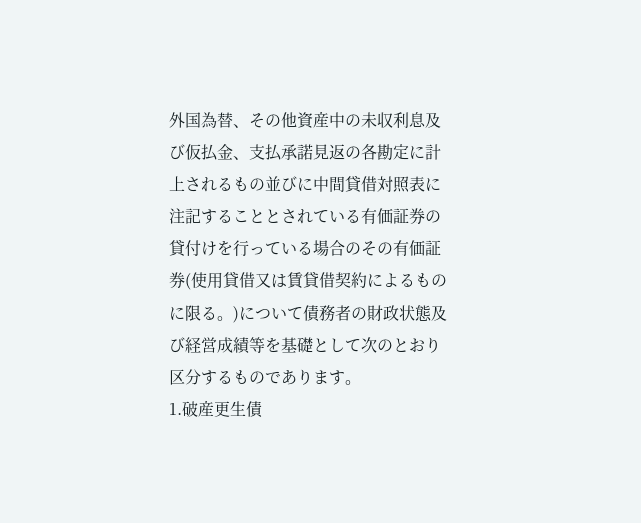外国為替、その他資産中の未収利息及び仮払金、支払承諾見返の各勘定に計上されるもの並びに中間貸借対照表に注記することとされている有価証券の貸付けを行っている場合のその有価証券(使用貸借又は賃貸借契約によるものに限る。)について債務者の財政状態及び経営成績等を基礎として次のとおり区分するものであります。
1.破産更生債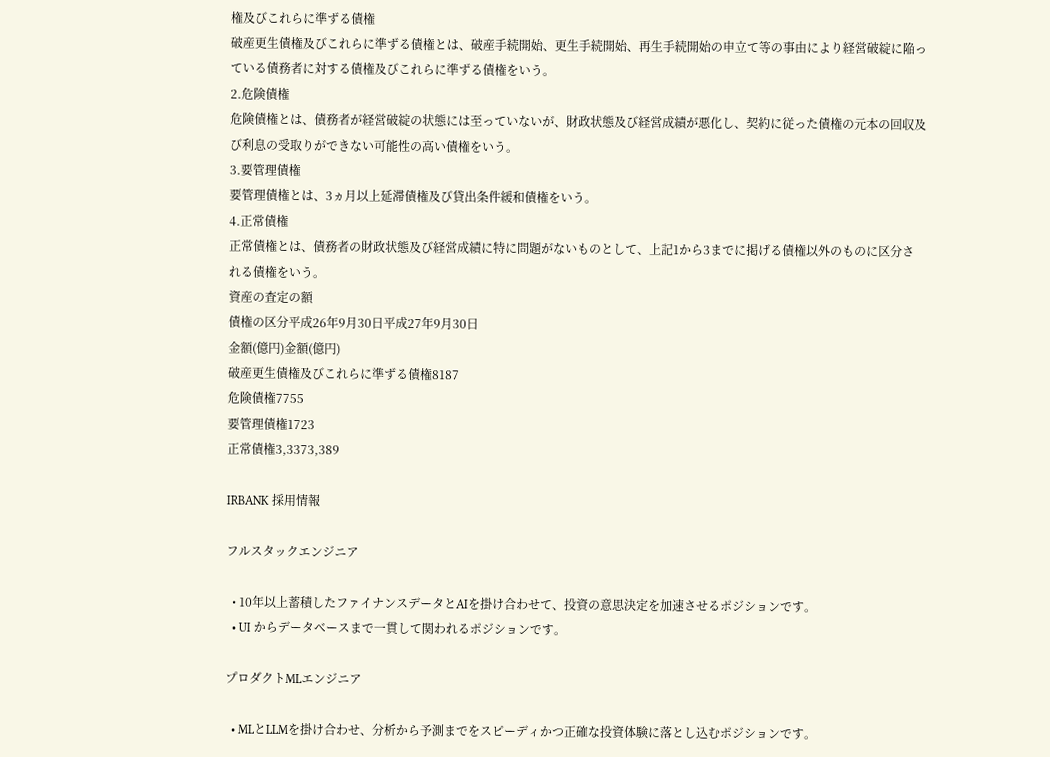権及びこれらに準ずる債権
破産更生債権及びこれらに準ずる債権とは、破産手続開始、更生手続開始、再生手続開始の申立て等の事由により経営破綻に陥っている債務者に対する債権及びこれらに準ずる債権をいう。
2.危険債権
危険債権とは、債務者が経営破綻の状態には至っていないが、財政状態及び経営成績が悪化し、契約に従った債権の元本の回収及び利息の受取りができない可能性の高い債権をいう。
3.要管理債権
要管理債権とは、3ヵ月以上延滞債権及び貸出条件緩和債権をいう。
4.正常債権
正常債権とは、債務者の財政状態及び経営成績に特に問題がないものとして、上記1から3までに掲げる債権以外のものに区分される債権をいう。
資産の査定の額
債権の区分平成26年9月30日平成27年9月30日
金額(億円)金額(億円)
破産更生債権及びこれらに準ずる債権8187
危険債権7755
要管理債権1723
正常債権3,3373,389

IRBANK 採用情報

フルスタックエンジニア

  • 10年以上蓄積したファイナンスデータとAIを掛け合わせて、投資の意思決定を加速させるポジションです。
  • UI からデータベースまで一貫して関われるポジションです。

プロダクトMLエンジニア

  • MLとLLMを掛け合わせ、分析から予測までをスピーディかつ正確な投資体験に落とし込むポジションです。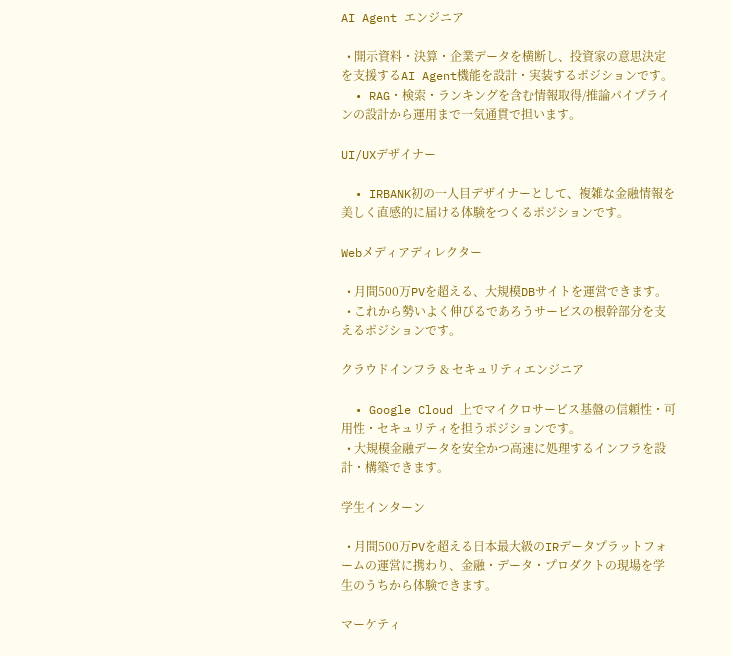AI Agent エンジニア

  • 開示資料・決算・企業データを横断し、投資家の意思決定を支援するAI Agent機能を設計・実装するポジションです。
  • RAG・検索・ランキングを含む情報取得/推論パイプラインの設計から運用まで一気通貫で担います。

UI/UXデザイナー

  • IRBANK初の一人目デザイナーとして、複雑な金融情報を美しく直感的に届ける体験をつくるポジションです。

Webメディアディレクター

  • 月間500万PVを超える、大規模DBサイトを運営できます。
  • これから勢いよく伸びるであろうサービスの根幹部分を支えるポジションです。

クラウドインフラ & セキュリティエンジニア

  • Google Cloud 上でマイクロサービス基盤の信頼性・可用性・セキュリティを担うポジションです。
  • 大規模金融データを安全かつ高速に処理するインフラを設計・構築できます。

学生インターン

  • 月間500万PVを超える日本最大級のIRデータプラットフォームの運営に携わり、金融・データ・プロダクトの現場を学生のうちから体験できます。

マーケティ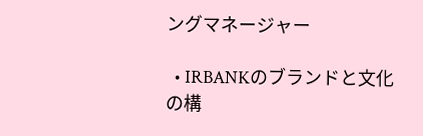ングマネージャー

  • IRBANKのブランドと文化の構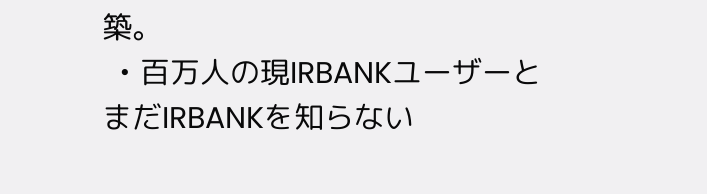築。
  • 百万人の現IRBANKユーザーとまだIRBANKを知らない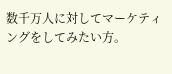数千万人に対してマーケティングをしてみたい方。